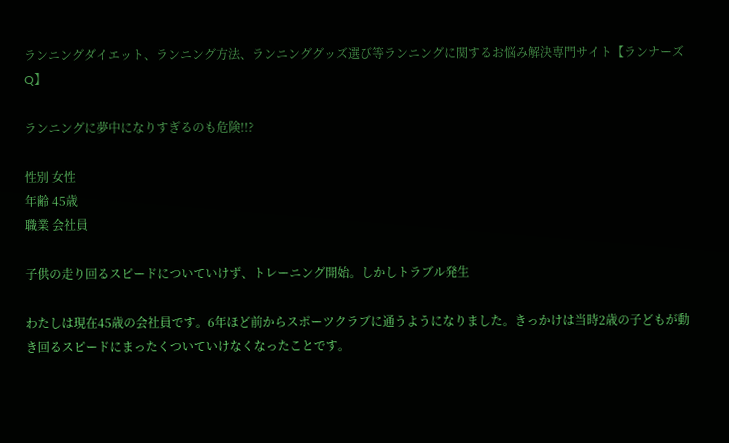ランニングダイエット、ランニング方法、ランニンググッズ選び等ランニングに関するお悩み解決専門サイト【ランナーズQ】

ランニングに夢中になりすぎるのも危険!!?

性別 女性
年齢 45歳
職業 会社員

子供の走り回るスピードについていけず、トレーニング開始。しかしトラブル発生

わたしは現在45歳の会社員です。6年ほど前からスポーツクラブに通うようになりました。きっかけは当時2歳の子どもが動き回るスピードにまったくついていけなくなったことです。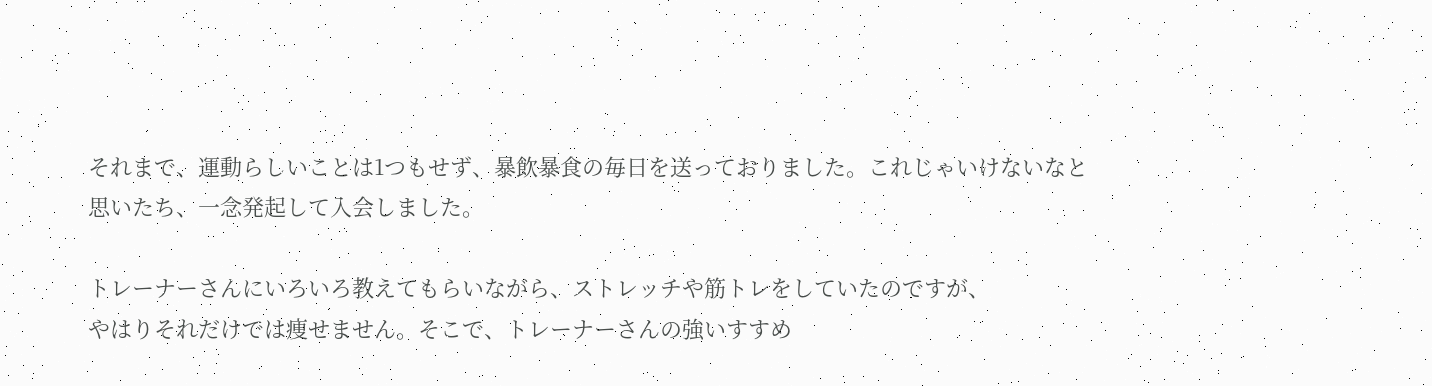それまで、運動らしいことは1つもせず、暴飲暴食の毎日を送っておりました。これじゃいけないなと思いたち、一念発起して入会しました。

トレーナーさんにいろいろ教えてもらいながら、ストレッチや筋トレをしていたのですが、
やはりそれだけでは痩せません。そこで、トレーナーさんの強いすすめ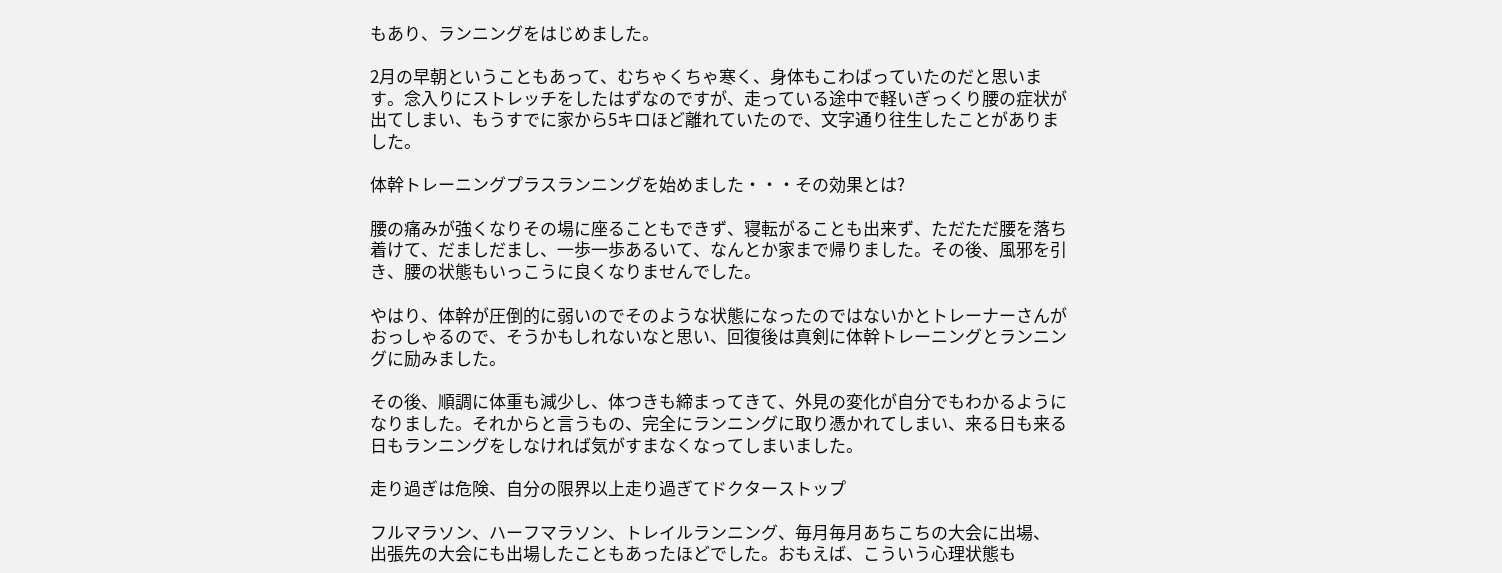もあり、ランニングをはじめました。

2月の早朝ということもあって、むちゃくちゃ寒く、身体もこわばっていたのだと思います。念入りにストレッチをしたはずなのですが、走っている途中で軽いぎっくり腰の症状が出てしまい、もうすでに家から5キロほど離れていたので、文字通り往生したことがありました。

体幹トレーニングプラスランニングを始めました・・・その効果とは?

腰の痛みが強くなりその場に座ることもできず、寝転がることも出来ず、ただただ腰を落ち着けて、だましだまし、一歩一歩あるいて、なんとか家まで帰りました。その後、風邪を引き、腰の状態もいっこうに良くなりませんでした。

やはり、体幹が圧倒的に弱いのでそのような状態になったのではないかとトレーナーさんがおっしゃるので、そうかもしれないなと思い、回復後は真剣に体幹トレーニングとランニングに励みました。

その後、順調に体重も減少し、体つきも締まってきて、外見の変化が自分でもわかるようになりました。それからと言うもの、完全にランニングに取り憑かれてしまい、来る日も来る日もランニングをしなければ気がすまなくなってしまいました。

走り過ぎは危険、自分の限界以上走り過ぎてドクターストップ

フルマラソン、ハーフマラソン、トレイルランニング、毎月毎月あちこちの大会に出場、
出張先の大会にも出場したこともあったほどでした。おもえば、こういう心理状態も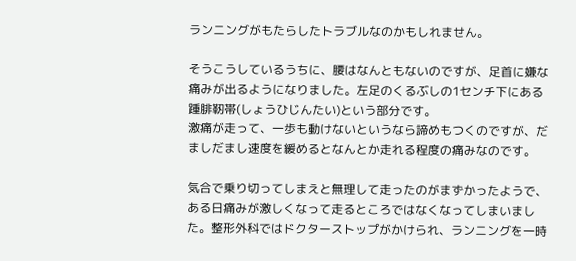ランニングがもたらしたトラブルなのかもしれません。

そうこうしているうちに、腰はなんともないのですが、足首に嫌な痛みが出るようになりました。左足のくるぶしの1センチ下にある踵腓靭帯(しょうひじんたい)という部分です。
激痛が走って、一歩も動けないというなら諦めもつくのですが、だましだまし速度を緩めるとなんとか走れる程度の痛みなのです。

気合で乗り切ってしまえと無理して走ったのがまずかったようで、ある日痛みが激しくなって走るところではなくなってしまいました。整形外科ではドクターストップがかけられ、ランニングを一時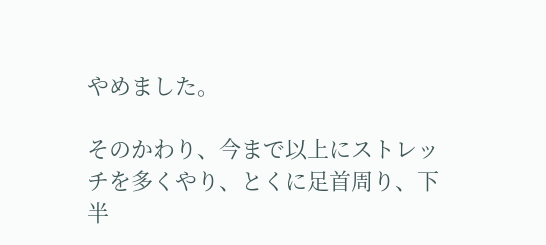やめました。

そのかわり、今まで以上にストレッチを多くやり、とくに足首周り、下半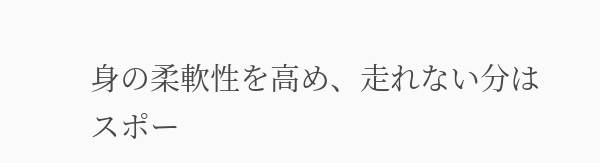身の柔軟性を高め、走れない分はスポー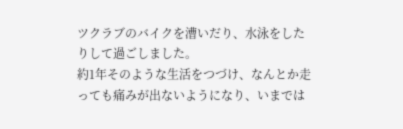ツクラブのバイクを漕いだり、水泳をしたりして過ごしました。
約1年そのような生活をつづけ、なんとか走っても痛みが出ないようになり、いまでは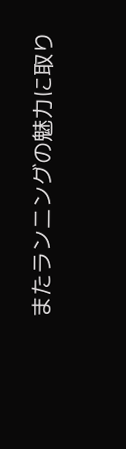またランニングの魅力に取り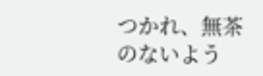つかれ、無茶のないよう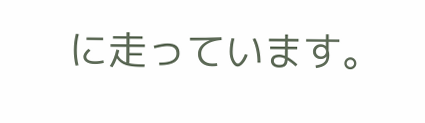に走っています。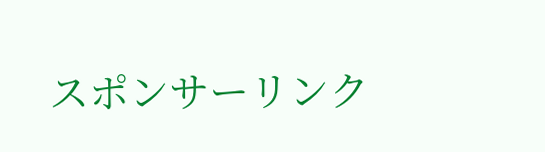スポンサーリンク